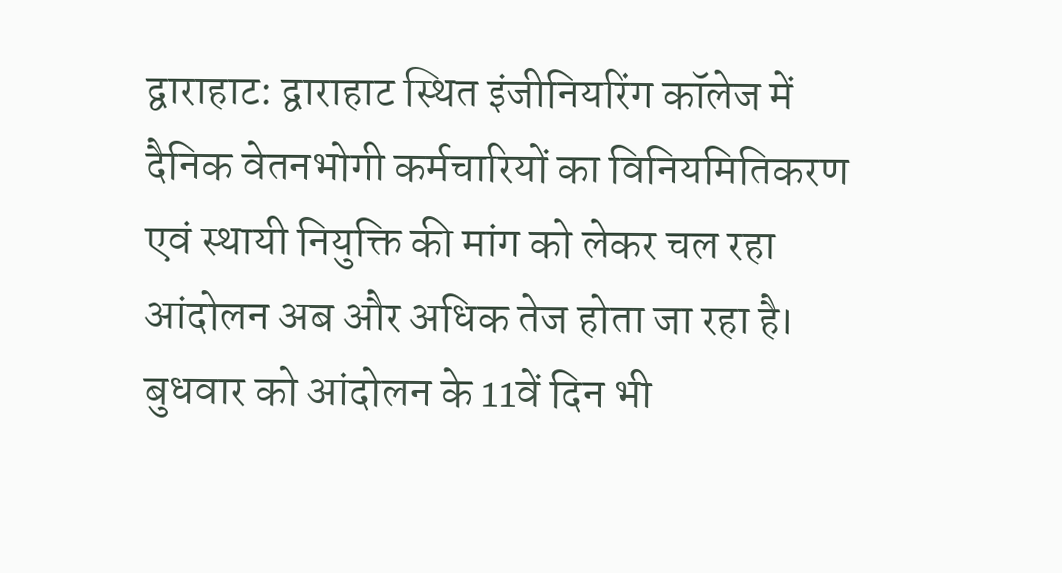द्वाराहाट: द्वाराहाट स्थित इंजीनियरिंग कॉलेज में दैनिक वेतनभोगी कर्मचारियों का विनियमितिकरण एवं स्थायी नियुक्ति की मांग को लेकर चल रहा आंदोलन अब और अधिक तेज होता जा रहा है। बुधवार को आंदोलन के 11वें दिन भी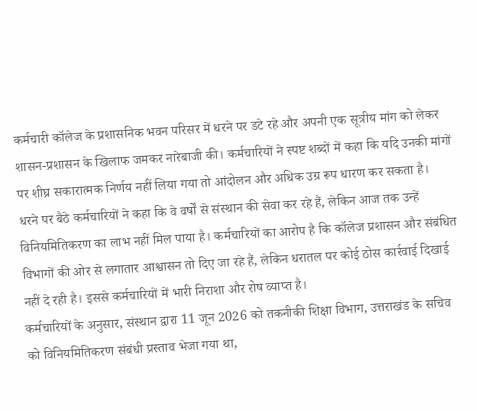कर्मचारी कॉलेज के प्रशासनिक भवन परिसर में धरने पर डटे रहे और अपनी एक सूत्रीय मांग को लेकर शासन-प्रशासन के खिलाफ जमकर नारेबाजी की। कर्मचारियों ने स्पष्ट शब्दों में कहा कि यदि उनकी मांगों पर शीघ्र सकारात्मक निर्णय नहीं लिया गया तो आंदोलन और अधिक उग्र रूप धारण कर सकता है।
धरने पर बैठे कर्मचारियों ने कहा कि वे वर्षों से संस्थान की सेवा कर रहे हैं, लेकिन आज तक उन्हें विनियमितिकरण का लाभ नहीं मिल पाया है। कर्मचारियों का आरोप है कि कॉलेज प्रशासन और संबंधित विभागों की ओर से लगातार आश्वासन तो दिए जा रहे हैं, लेकिन धरातल पर कोई ठोस कार्रवाई दिखाई नहीं दे रही है। इससे कर्मचारियों में भारी निराशा और रोष व्याप्त है।
कर्मचारियों के अनुसार, संस्थान द्वारा 11 जून 2026 को तकनीकी शिक्षा विभाग, उत्तराखंड के सचिव को विनियमितिकरण संबंधी प्रस्ताव भेजा गया था,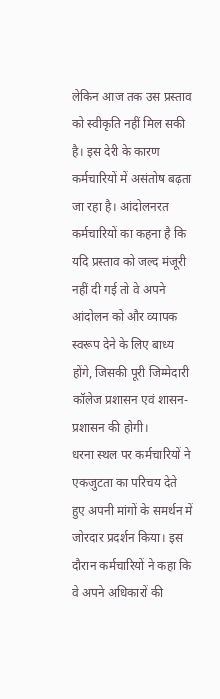लेकिन आज तक उस प्रस्ताव को स्वीकृति नहीं मिल सकी है। इस देरी के कारण कर्मचारियों में असंतोष बढ़ता जा रहा है। आंदोलनरत कर्मचारियों का कहना है कि यदि प्रस्ताव को जल्द मंजूरी नहीं दी गई तो वे अपने आंदोलन को और व्यापक स्वरूप देने के लिए बाध्य होंगे, जिसकी पूरी जिम्मेदारी कॉलेज प्रशासन एवं शासन-प्रशासन की होगी।
धरना स्थल पर कर्मचारियों ने एकजुटता का परिचय देते हुए अपनी मांगों के समर्थन में जोरदार प्रदर्शन किया। इस दौरान कर्मचारियों ने कहा कि वे अपने अधिकारों की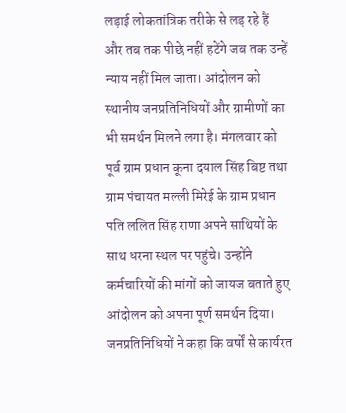लड़ाई लोकतांत्रिक तरीके से लड़ रहे हैं और तब तक पीछे नहीं हटेंगे जब तक उन्हें न्याय नहीं मिल जाता। आंदोलन को स्थानीय जनप्रतिनिधियों और ग्रामीणों का भी समर्थन मिलने लगा है। मंगलवार को पूर्व ग्राम प्रधान कूना दयाल सिंह बिष्ट तथा ग्राम पंचायत मल्ली मिरेई के ग्राम प्रधान पति ललित सिंह राणा अपने साथियों के साथ धरना स्थल पर पहुंचे। उन्होंने कर्मचारियों की मांगों को जायज बताते हुए आंदोलन को अपना पूर्ण समर्थन दिया। जनप्रतिनिधियों ने कहा कि वर्षों से कार्यरत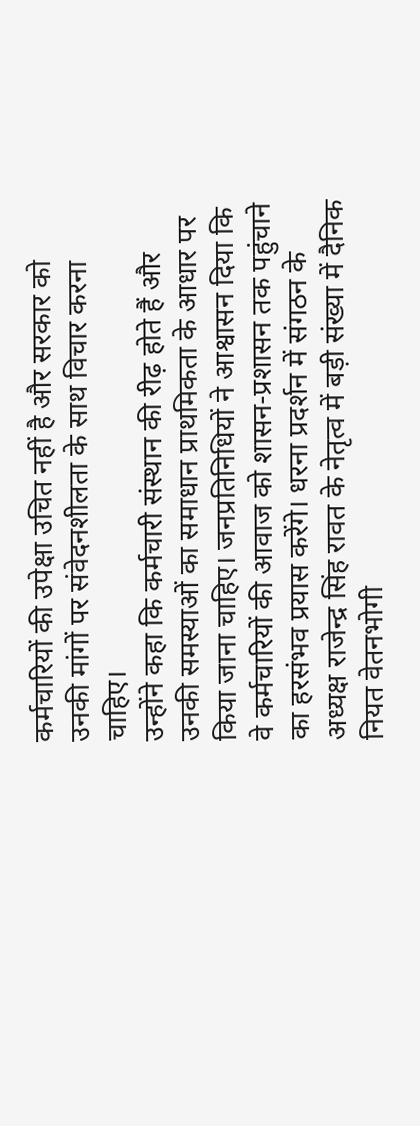कर्मचारियों की उपेक्षा उचित नहीं है और सरकार को उनकी मांगों पर संवेदनशीलता के साथ विचार करना चाहिए।
उन्होंने कहा कि कर्मचारी संस्थान की रीढ़ होते हैं और उनकी समस्याओं का समाधान प्राथमिकता के आधार पर किया जाना चाहिए। जनप्रतिनिधियों ने आश्वासन दिया कि वे कर्मचारियों की आवाज को शासन-प्रशासन तक पहुंचाने का हरसंभव प्रयास करेंगे। धरना प्रदर्शन में संगठन के अध्यक्ष राजेन्द्र सिंह रावत के नेतृत्व में बड़ी संख्या में दैनिक नियत वेतनभोगी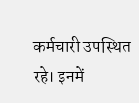कर्मचारी उपस्थित रहे। इनमें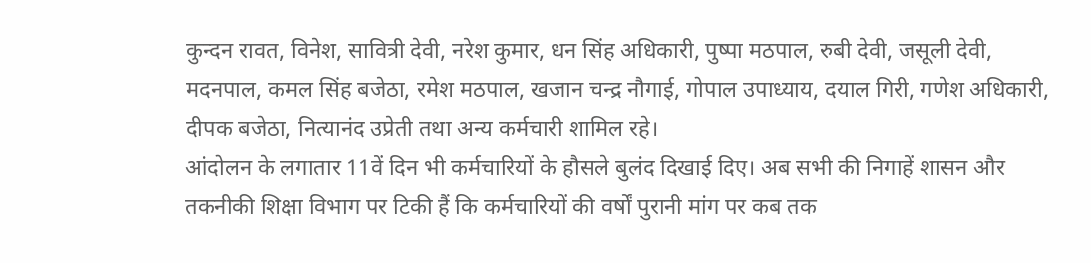कुन्दन रावत, विनेश, सावित्री देवी, नरेश कुमार, धन सिंह अधिकारी, पुष्पा मठपाल, रुबी देवी, जसूली देवी, मदनपाल, कमल सिंह बजेठा, रमेश मठपाल, खजान चन्द्र नौगाई, गोपाल उपाध्याय, दयाल गिरी, गणेश अधिकारी, दीपक बजेठा, नित्यानंद उप्रेती तथा अन्य कर्मचारी शामिल रहे।
आंदोलन के लगातार 11वें दिन भी कर्मचारियों के हौसले बुलंद दिखाई दिए। अब सभी की निगाहें शासन और तकनीकी शिक्षा विभाग पर टिकी हैं कि कर्मचारियों की वर्षों पुरानी मांग पर कब तक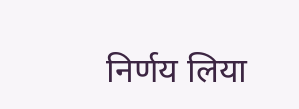निर्णय लिया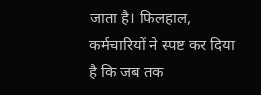जाता है। फिलहाल, कर्मचारियों ने स्पष्ट कर दिया है कि जब तक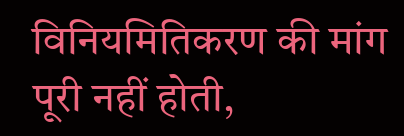विनियमितिकरण की मांग पूरी नहीं होती,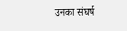उनका संघर्ष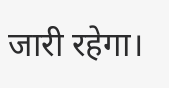जारी रहेगा।